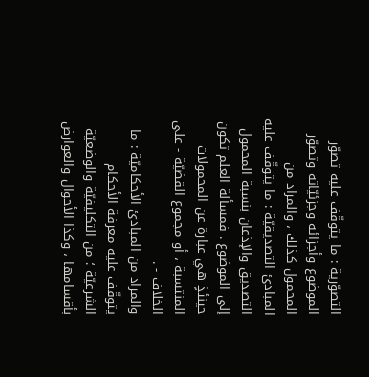التصوّرية : ما يتوقّف عليه تصوّر الموضوع وأجزائه وجزئيّاته وتصوّر المحمول كذلك ، والمراد من المبادئ التصديقيّة : ما يتوقّف عليه التصديق والإذعان بنسبة المحمول إلى الموضوع . فمسألة العلم تكون حينئذٍ هي عبارة عن المحمولات المنتسبة ، أو مجموع القضيّة - على الخلاف - .
والمراد من المبادئ الأحكاميّة : ما يتوقّف عليه معرفة الأحكام الشرعيّة ؛ من التكليفيّة والوضعيّة بأقسامها ، وكذا الأحوال والعوارض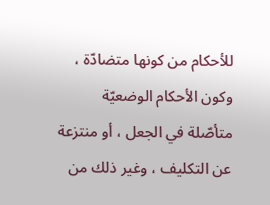للأحكام من كونها متضادّة ، وكون الأحكام الوضعيّة متأصّلة في الجعل ، أو منتزعة عن التكليف ، وغير ذلك من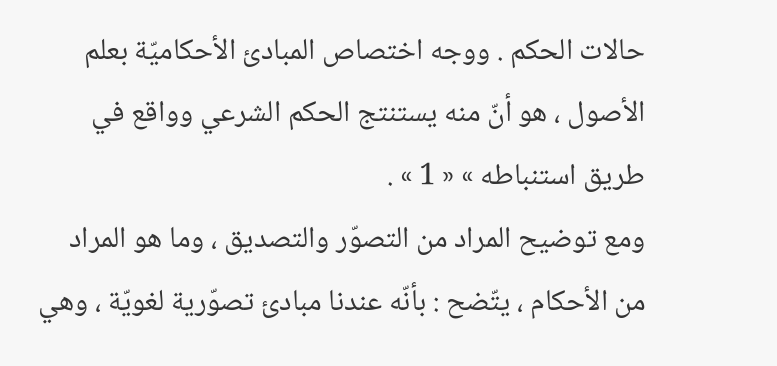حالات الحكم . ووجه اختصاص المبادئ الأحكاميّة بعلم الأصول ، هو أنّ منه يستنتج الحكم الشرعي وواقع في طريق استنباطه » « 1 » .
ومع توضيح المراد من التصوّر والتصديق ، وما هو المراد من الأحكام ، يتّضح : بأنّه عندنا مبادئ تصوّرية لغويّة ، وهي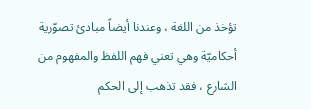تؤخذ من اللغة ، وعندنا أيضاً مبادئ تصوّرية أحكاميّة وهي تعني فهم اللفظ والمفهوم من الشارع ، فقد تذهب إلى الحكم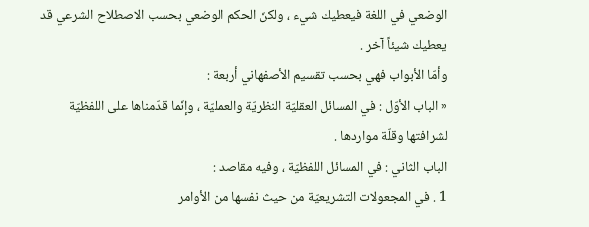الوضعي في اللغة فيعطيك شيء ، ولكنّ الحكم الوضعي بحسب الاصطلاح الشرعي قد يعطيك شيئاً آخر .
وأمّا الأبواب فهي بحسب تقسيم الأصفهاني أربعة :
« الباب الأوّل : في المسائل العقليّة النظريّة والعمليّة ، وإنّما قدّمناها على اللفظيّة لشرافتها وقلّة مواردها .
الباب الثاني : في المسائل اللفظيّة ، وفيه مقاصد :
1 . في المجعولات التشريعيّة من حيث نفسها من الأوامر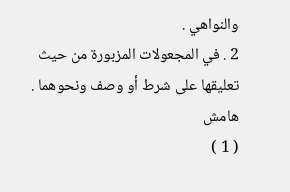والنواهي .
2 . في المجعولات المزبورة من حيث تعليقها على شرط أو وصف ونحوهما .
هامش
( 1 )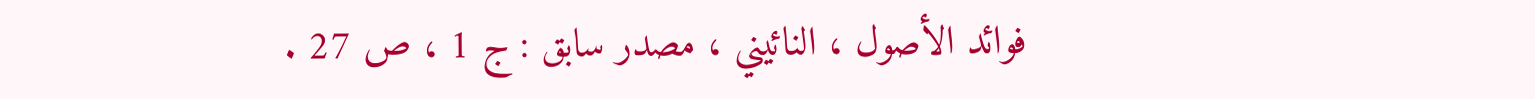فوائد الأصول ، النائيني ، مصدر سابق : ج 1 ، ص 27 .